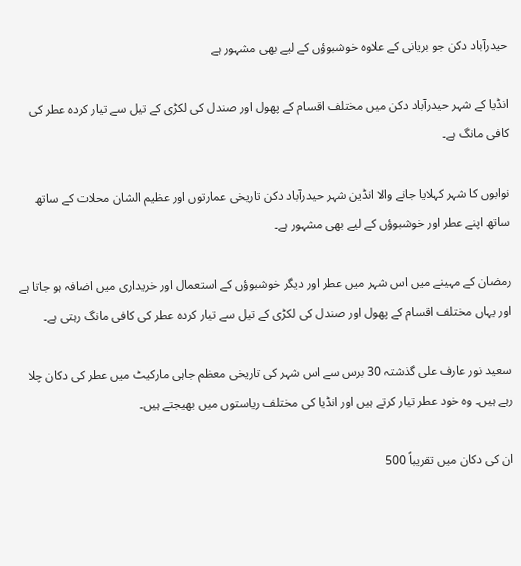حیدرآباد دکن جو بریانی کے علاوہ خوشبوؤں کے لیے بھی مشہور ہے

انڈیا کے شہر حیدرآباد دکن میں مختلف اقسام کے پھول اور صندل کی لکڑی کے تیل سے تیار کردہ عطر کی کافی مانگ ہے۔

نوابوں کا شہر کہلایا جانے والا انڈین شہر حیدرآباد دکن تاریخی عمارتوں اور عظیم الشان محلات کے ساتھ ساتھ اپنے عطر اور خوشبوؤں کے لیے بھی مشہور ہے۔

رمضان کے مہینے میں اس شہر میں عطر اور دیگر خوشبوؤں کے استعمال اور خریداری میں اضافہ ہو جاتا ہے اور یہاں مختلف اقسام کے پھول اور صندل کی لکڑی کے تیل سے تیار کردہ عطر کی کافی مانگ رہتی ہے۔

سعید نور عارف علی گذشتہ 30 برس سے اس شہر کی تاریخی معظم جاہی مارکیٹ میں عطر کی دکان چلا رہے ہیں۔ وہ خود عطر تیار کرتے ہیں اور انڈیا کی مختلف ریاستوں میں بھیجتے ہیں۔

ان کی دکان میں تقریباً 500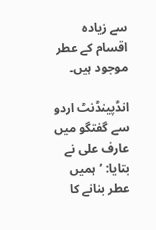سے زیادہ اقسام کے عطر موجود ہیں۔

انڈپینڈنٹ اردو سے گفتگو میں عارف علی نے بتایا: ’ہمیں عطر بنانے کا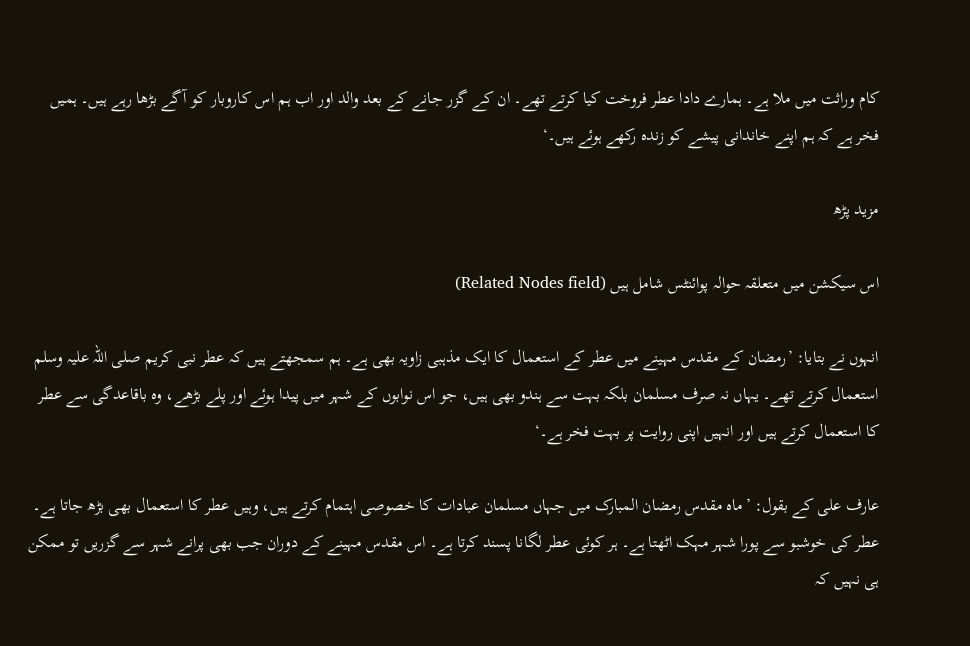کام وراثت میں ملا ہے۔ ہمارے دادا عطر فروخت کیا کرتے تھے۔ ان کے گزر جانے کے بعد والد اور اب ہم اس کاروبار کو آگے بڑھا رہے ہیں۔ ہمیں فخر ہے کہ ہم اپنے خاندانی پیشے کو زندہ رکھے ہوئے ہیں۔‘

مزید پڑھ

اس سیکشن میں متعلقہ حوالہ پوائنٹس شامل ہیں (Related Nodes field)

انہوں نے بتایا: ’رمضان کے مقدس مہینے میں عطر کے استعمال کا ایک مذہبی زاویہ بھی ہے۔ ہم سمجھتے ہیں کہ عطر نبی کریم صلی اللہ علیہ وسلم استعمال کرتے تھے۔ یہاں نہ صرف مسلمان بلکہ بہت سے ہندو بھی ہیں، جو اس نوابوں کے شہر میں پیدا ہوئے اور پلے بڑھے، وہ باقاعدگی سے عطر کا استعمال کرتے ہیں اور انہیں اپنی روایت پر بہت فخر ہے۔‘

عارف علی کے بقول: ’ماہ مقدس رمضان المبارک میں جہاں مسلمان عبادات کا خصوصی اہتمام کرتے ہیں، وہیں عطر کا استعمال بھی بڑھ جاتا ہے۔ عطر کی خوشبو سے پورا شہر مہک اٹھتا ہے۔ ہر کوئی عطر لگانا پسند کرتا ہے۔ اس مقدس مہینے کے دوران جب بھی پرانے شہر سے گزریں تو ممکن ہی نہیں کہ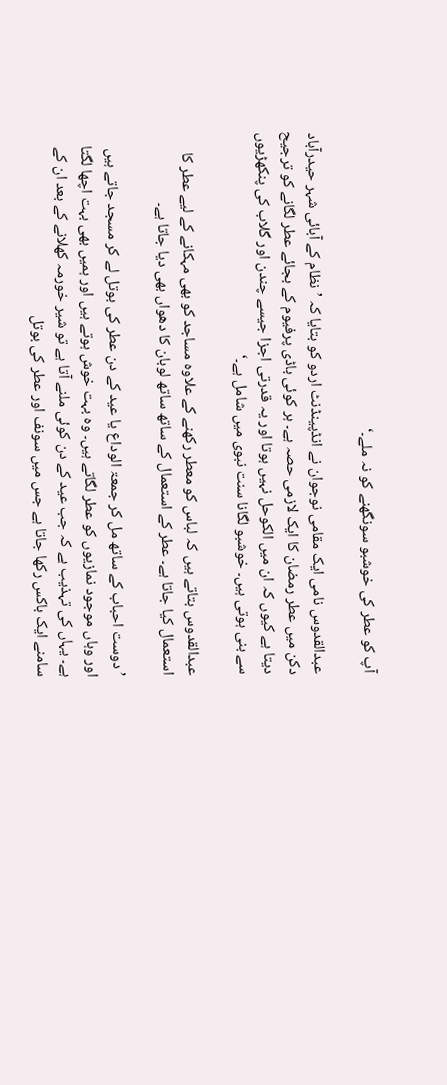آپ کو عطر کی خوشبو سونگھنے کو نہ ملے۔‘

عبدالقدوس نامی ایک مقامی نوجوان نے انڈپینڈنٹ اردو کو بتایا کہ ’نظام کے آبائی شہر حیدرآباد دکن میں عطر رمضان کا ایک لازمی حصہ ہے۔ ہر کوئی باڈی پرفیوم کے بجائے عطر لگانے کو ترجیح دیتا ہے کیوں کہ ان میں الکوحل نہیں ہوتا اور یہ قدرتی اجزا جیسے چندن اور گلاب کی پنکھڑیوں سے بنی ہوتی ہیں۔ خوشبو لگانا سنت نبوی میں شامل ہے۔‘

عبدالقدوس بتاتے ہیں کہ لباس کو معطر رکھنے کے علاوہ مساجد کو بھی مہکانے کے لیے عطر کا استعمال کیا جاتا ہے۔ عطر کے استعمال کے ساتھ ساتھ لوبان کا دھواں بھی دیا جاتا ہے۔

’دوست احباب کے ساتھ مل کر جمعۃ الوداع یا عید کے دن عطر کی بوتل لے کر مسجد جاتے ہیں اور وہاں موجود نمازیوں کو عطر لگاتے ہیں۔ وہ بہت خوش ہوتے ہیں اور ہمیں بھی بہت اچھا لگتا ہے۔ یہاں کی تہذیب ہے کہ جب عید کے دن کوئی ملنے آتا ہے تو شیر خورمہ کھلانے کے بعد ان کے سامنے ایک باکس رکھا جاتا ہے جس میں سونف اور عطر کی بوتل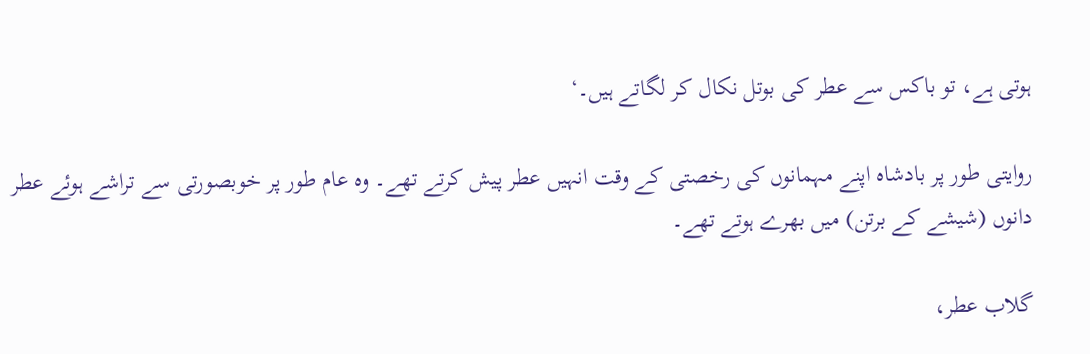ہوتی ہے، تو باکس سے عطر کی بوتل نکال کر لگاتے ہیں۔‘

روایتی طور پر بادشاہ اپنے مہمانوں کی رخصتی کے وقت انہیں عطر پیش کرتے تھے۔ وہ عام طور پر خوبصورتی سے تراشے ہوئے عطر دانوں (شیشے کے برتن) میں بھرے ہوتے تھے۔

گلاب عطر،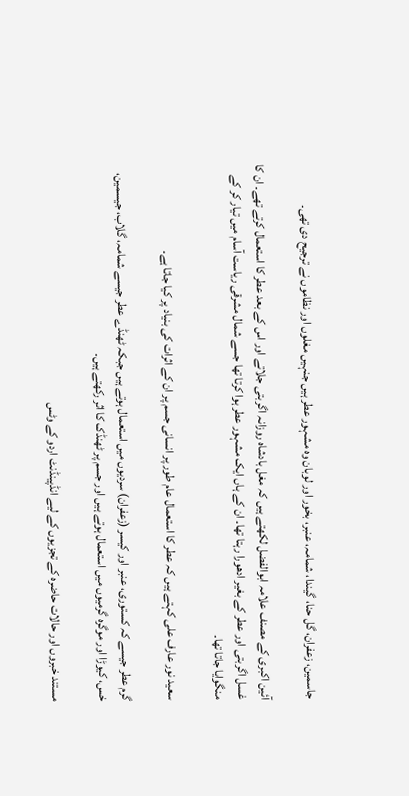جاسمین، زعفران، گل حنا، گیندا، شمامہ، عنبر، بخور اور لوبان وہ مشہور عطر ہیں جنہیں مغلوں اور نظاموں نے ترجیح دی تھی۔

آئین اکبری کے مصنف علامہ ابوالفضل لکھتے ہیں کہ مغل بادشاہ روزانہ اگربتی جلاتے اور اس کے بعد عطر کا استعمال کرتے تھے۔ ان کا غسل اگربتی اور عطر کے بغیر ادھورا رہتا تھا۔ ان کے ہاں ایک مشہور عطر ہوا کرتا تھا جسے شمال مشرقی ریاست آسام میں تیار کر کے منگوایا جاتا تھا۔

سعید نور عارف علی کہتے ہیں کہ عطر کا استعمال عام طور پر انسانی جسم پر ان کے اثرات کی بنیاد پر کیا جاتا ہے۔

گرم عطر جیسے کہ کستوری، عنبر اور کیسر (زعفران) سردیوں میں استعمال ہوتے ہیں جبکہ ٹھنڈے عطر جیسے شمامہ، گلاب، جیسمین، خس، کیوڑا اور موگرہ گرمیوں میں استعمال ہوتے ہیں اور جسم پر ٹھنڈک کا اثر رکھتے ہیں۔

مستند خبروں اور حالات حاضرہ کے تجزیوں کے لیے انڈپینڈنٹ اردو کے وٹس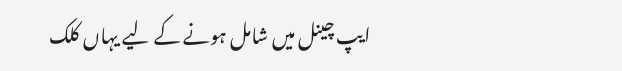ایپ چینل میں شامل ہونے کے لیے یہاں کلک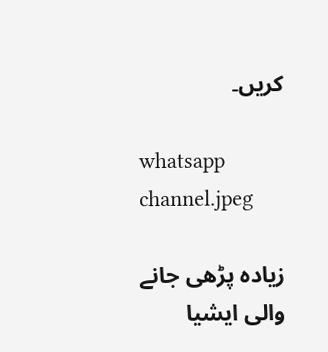کریں۔

whatsapp channel.jpeg

زیادہ پڑھی جانے والی ایشیا